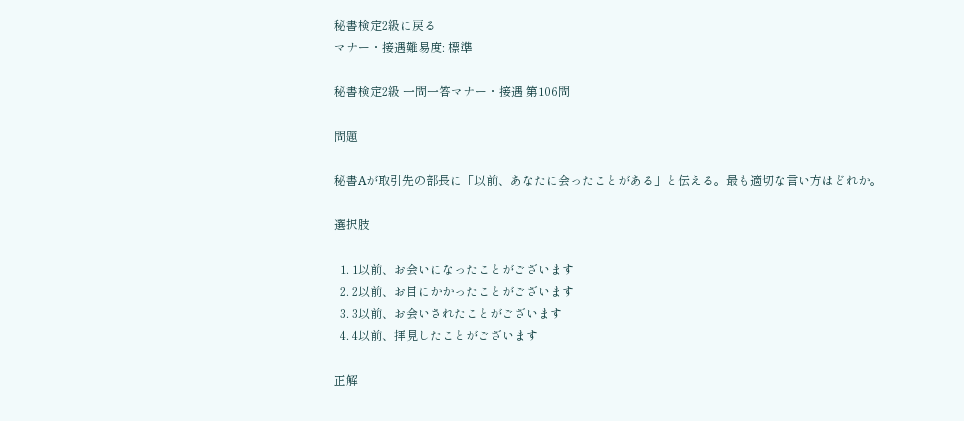秘書検定2級に戻る
マナー・接遇難易度: 標準

秘書検定2級 一問一答マナー・接遇 第106問

問題

秘書Aが取引先の部長に「以前、あなたに会ったことがある」と伝える。最も適切な言い方はどれか。

選択肢

  1. 1以前、お会いになったことがございます
  2. 2以前、お目にかかったことがございます
  3. 3以前、お会いされたことがございます
  4. 4以前、拝見したことがございます

正解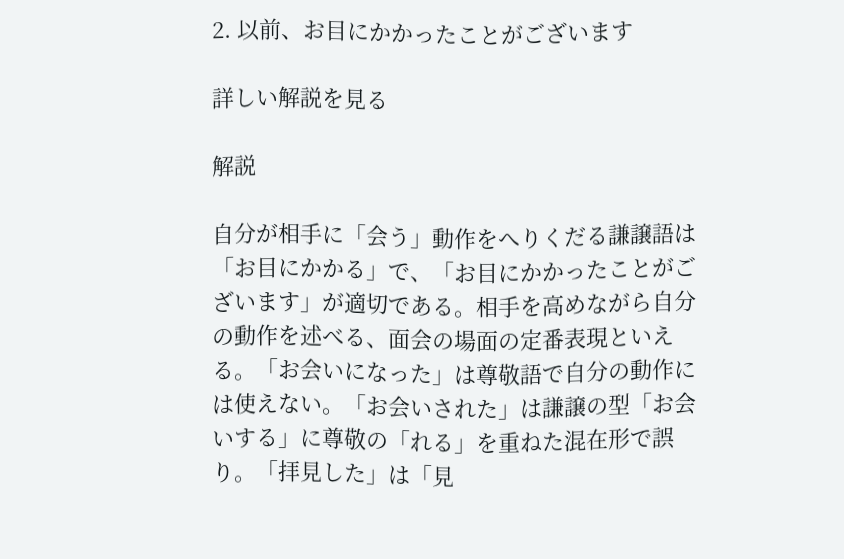2. 以前、お目にかかったことがございます

詳しい解説を見る

解説

自分が相手に「会う」動作をへりくだる謙譲語は「お目にかかる」で、「お目にかかったことがございます」が適切である。相手を高めながら自分の動作を述べる、面会の場面の定番表現といえる。「お会いになった」は尊敬語で自分の動作には使えない。「お会いされた」は謙譲の型「お会いする」に尊敬の「れる」を重ねた混在形で誤り。「拝見した」は「見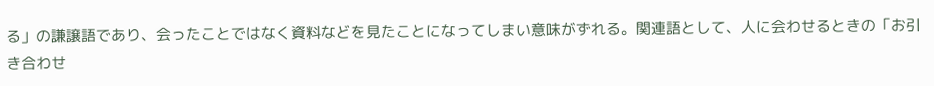る」の謙譲語であり、会ったことではなく資料などを見たことになってしまい意味がずれる。関連語として、人に会わせるときの「お引き合わせ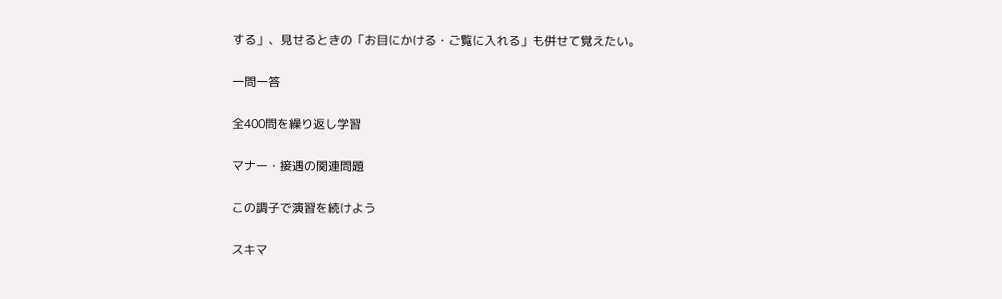する」、見せるときの「お目にかける・ご覧に入れる」も併せて覚えたい。

一問一答

全400問を繰り返し学習

マナー・接遇の関連問題

この調子で演習を続けよう

スキマ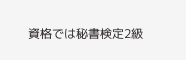資格では秘書検定2級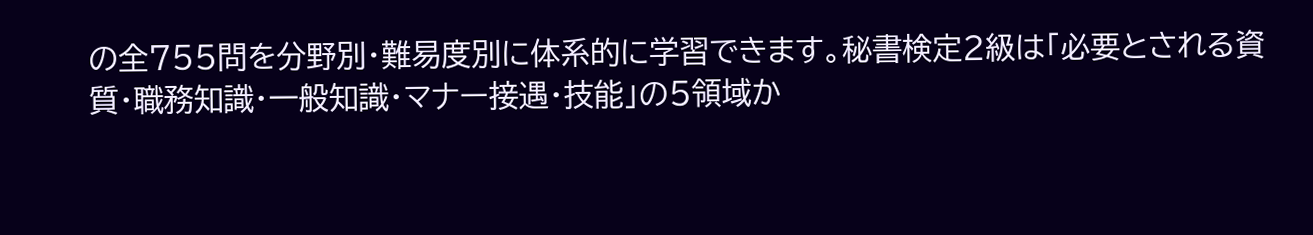の全755問を分野別・難易度別に体系的に学習できます。秘書検定2級は「必要とされる資質・職務知識・一般知識・マナー接遇・技能」の5領域か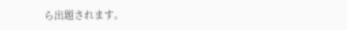ら出題されます。